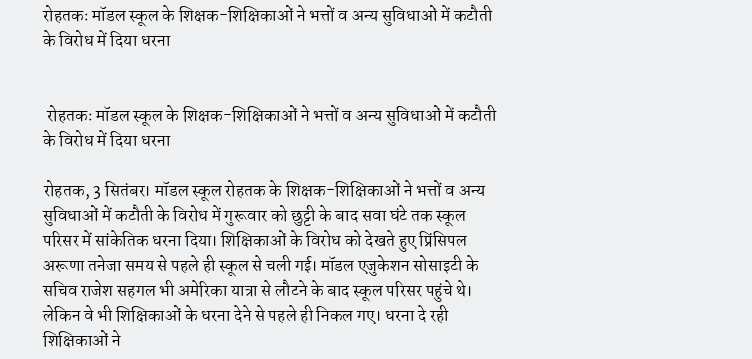रोहतकः मॉडल स्कूल के शिक्षक-शिक्षिकाओं ने भत्तों व अन्य सुविधाओं में कटौती के विरोध में दिया धरना


 रोहतकः मॉडल स्कूल के शिक्षक-शिक्षिकाओं ने भत्तों व अन्य सुविधाओं में कटौती के विरोध में दिया धरना

रोहतक, 3 सितंबर। मॉडल स्कूल रोहतक के शिक्षक-शिक्षिकाओं ने भत्तों व अन्य सुविधाओं में कटौती के विरोध में गुरूवार को छुट्टी के बाद सवा घंटे तक स्कूल परिसर में सांकेतिक धरना दिया। शिक्षिकाओं के विरोध को देखते हुए प्रिंसिपल अरूणा तनेजा समय से पहले ही स्कूल से चली गई। मॉडल एजुकेशन सोसाइटी के सचिव राजेश सहगल भी अमेरिका यात्रा से लौटने के बाद स्कूल परिसर पहुंचे थे। लेकिन वे भी शिक्षिकाओं के धरना देने से पहले ही निकल गए। धरना दे रही शिक्षिकाओं ने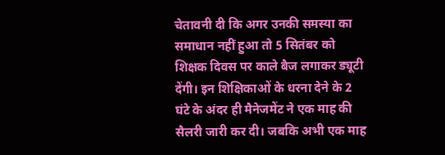चेतावनी दी कि अगर उनकी समस्या का समाधान नहीं हुआ तो 5 सितंबर को शिक्षक दिवस पर काले बैज लगाकर ड्यूटी देंगी। इन शिक्षिकाओं के धरना देने के 2 घंटे के अंदर ही मैनेजमेंट ने एक माह की सैलरी जारी कर दी। जबकि अभी एक माह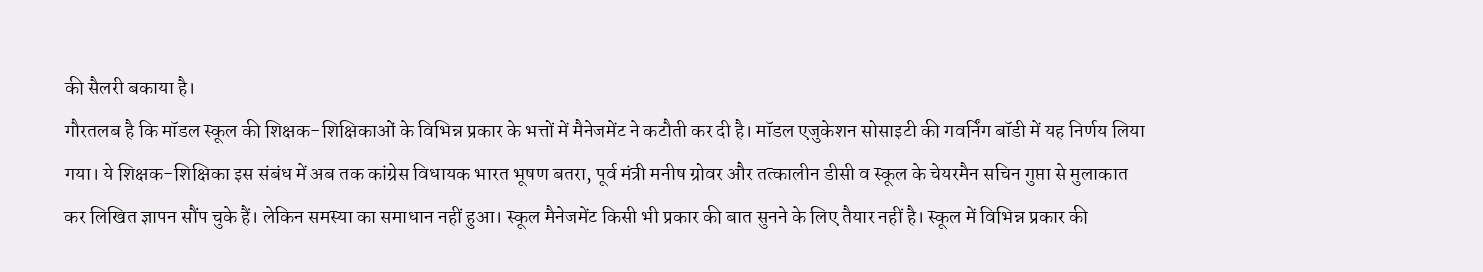की सैलरी बकाया है।
गौरतलब है कि मॉडल स्कूल की शिक्षक-शिक्षिकाओं के विभिन्न प्रकार के भत्तों में मैनेजमेंट ने कटौती कर दी है। मॉडल एजुकेशन सोसाइटी की गवर्निंग बॉडी में यह निर्णय लिया गया। ये शिक्षक-शिक्षिका इस संबंध में अब तक कांग्रेस विधायक भारत भूषण बतरा, पूर्व मंत्री मनीष ग्रोवर और तत्कालीन डीसी व स्कूल के चेयरमैन सचिन गुप्ता से मुलाकात कर लिखित ज्ञापन सौंप चुके हैं। लेकिन समस्या का समाधान नहीं हुआ। स्कूल मैनेजमेंट किसी भी प्रकार की बात सुनने के लिए तैयार नहीं है। स्कूल में विभिन्न प्रकार की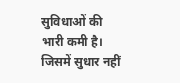सुविधाओं की भारी कमी है। जिसमें सुधार नहीं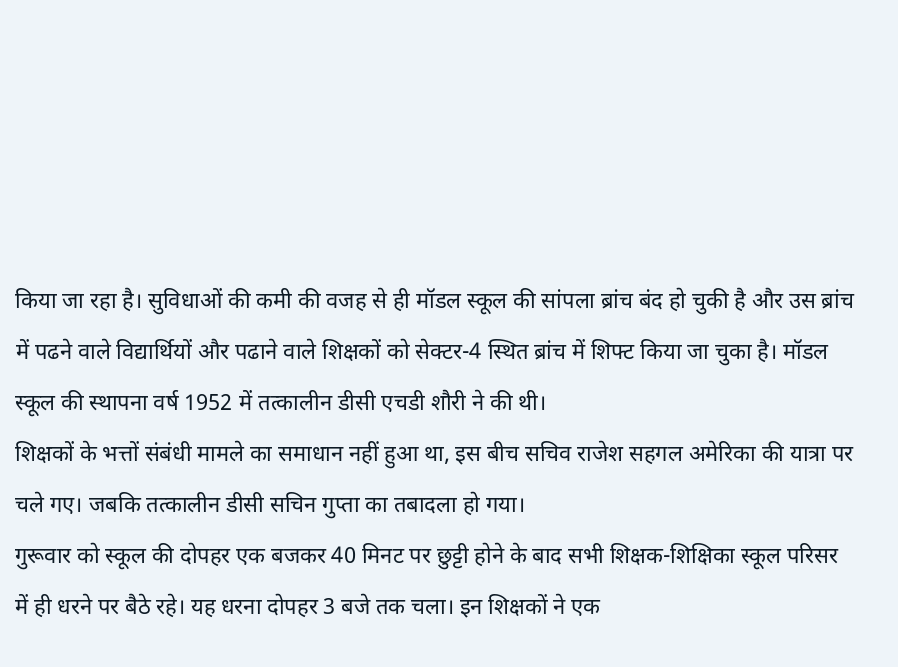किया जा रहा है। सुविधाओं की कमी की वजह से ही मॉडल स्कूल की सांपला ब्रांच बंद हो चुकी है और उस ब्रांच में पढने वाले विद्यार्थियों और पढाने वाले शिक्षकों को सेक्टर-4 स्थित ब्रांच में शिफ्ट किया जा चुका है। मॉडल स्कूल की स्थापना वर्ष 1952 में तत्कालीन डीसी एचडी शौरी ने की थी।
शिक्षकों के भत्तों संबंधी मामले का समाधान नहीं हुआ था, इस बीच सचिव राजेश सहगल अमेरिका की यात्रा पर चले गए। जबकि तत्कालीन डीसी सचिन गुप्ता का तबादला हो गया।
गुरूवार को स्कूल की दोपहर एक बजकर 40 मिनट पर छुट्टी होने के बाद सभी शिक्षक-शिक्षिका स्कूल परिसर में ही धरने पर बैठे रहे। यह धरना दोपहर 3 बजे तक चला। इन शिक्षकों ने एक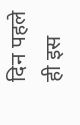दिन पहले ही इस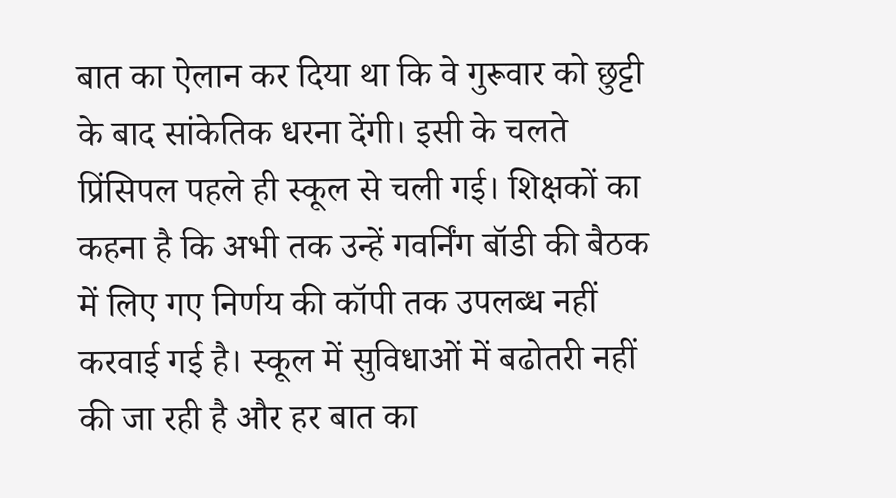बात का ऐलान कर दिया था कि वे गुरूवार को छुट्टी के बाद सांकेतिक धरना देंगी। इसी के चलते प्रिंसिपल पहले ही स्कूल से चली गई। शिक्षकों का कहना है कि अभी तक उन्हें गवर्निंग बॉडी की बैठक में लिए गए निर्णय की कॉपी तक उपलब्ध नहीं करवाई गई है। स्कूल में सुविधाओं में बढोतरी नहीं की जा रही है और हर बात का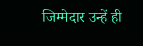जिम्मेदार उन्हें ही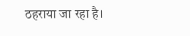ठहराया जा रहा है।